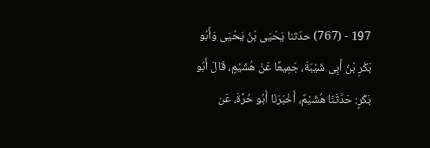197 - (767) حدّثنا يَحْيَى بْنُ يَحْيَى وَأَبُو بَكْرِ بْنُ أَبِى شَيْبَةَ، جَمِيعًا عَنْ هُشَيْمٍ، قَالَ أَبُو بَكْرٍ: حَدَّثَنَا هُشَيْمٌ، أَخْبَرَنَا أَبُو حُرَّةَ، عَن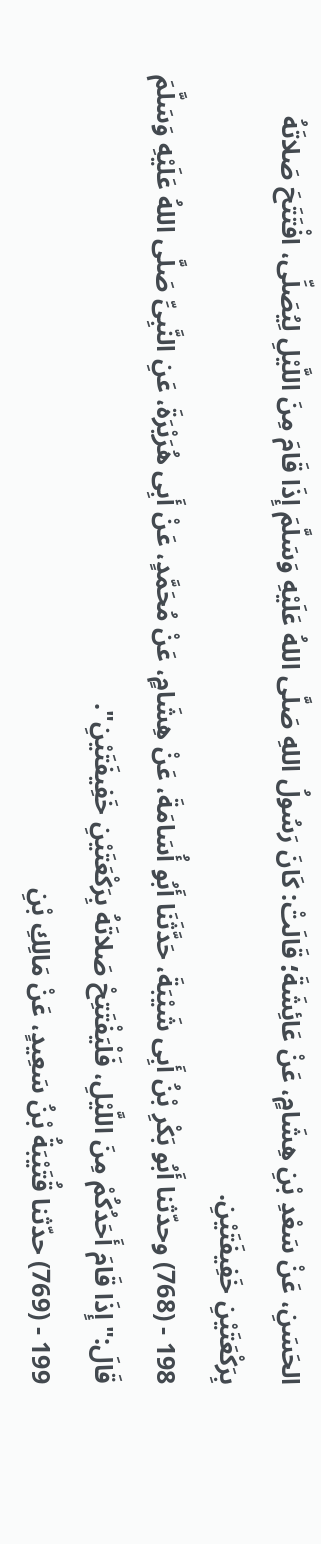الحَسَنِ، عَنْ سَعْدِ بْنِ هِشَامٍ، عَنْ عَائِشَةَ؛ قَالَتْ: كَانَ رَسُولُ اللهِ صَلَّى اللهُ عَلَيْهِ وَسَلَّمَ إِذَا قَامَ مِنَ اللَّيْلِ لِيُصَلِّى، افْتَتَحَ صَلاتَهُ بِرَكْعَتَيْنِ خَفِيفَتَيْنِ.
198 - (768) وحدّثنا أَبُو بَكْرِ بْنُ أَبِى شَيْبَةَ، حَدَّثَنَا أَبُو أُسَامَةَ، عَنْ هِشَامٍ، عَنْ مُحَمَّدٍ، عَنْ أَبِى هُرَيْرَةَ، عَنِ النَّبِىِّ صَلَّى اللهُ عَلَيْهِ وَسَلَّمَ قَالَ:"إِذَا قَامَ أَحَدُكُمْ مِنَ اللَّيْلِ، فَلْيَفْتَتِحْ صَلاتَهُ بِرَكْعَتَيْنِ خَفِيفَتَيْنِ".
199 - (769) حدّثنا قُتَيْبَةُ بْنُ سَعِيدٍ، عَنْ مَالِكِ بْنِ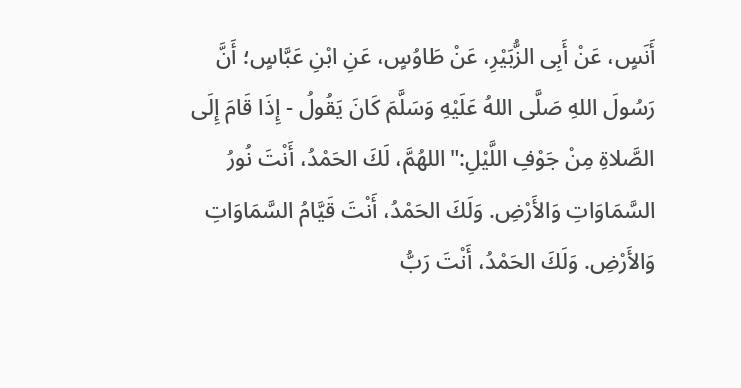أَنَسٍ، عَنْ أَبِى الزُّبَيْرِ، عَنْ طَاوُسٍ، عَنِ ابْنِ عَبَّاسٍ؛ أَنَّ رَسُولَ اللهِ صَلَّى اللهُ عَلَيْهِ وَسَلَّمَ كَانَ يَقُولُ - إِذَا قَامَ إِلَى الصَّلاةِ مِنْ جَوْفِ اللَّيْلِ:"اللهُمَّ، لَكَ الحَمْدُ، أَنْتَ نُورُ السَّمَاوَاتِ وَالأَرْضِ. وَلَكَ الحَمْدُ، أَنْتَ قَيَّامُ السَّمَاوَاتِ وَالأَرْضِ. وَلَكَ الحَمْدُ، أَنْتَ رَبُّ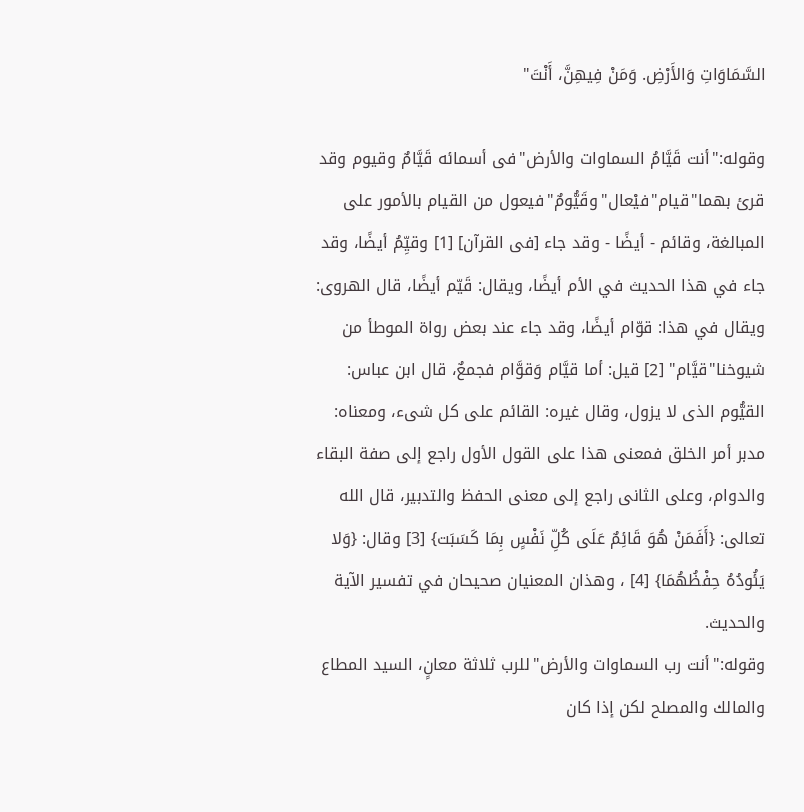السَّمَاوَاتِ وَالأَرْضِ. وَمَنْ فِيهِنَّ، أَنْتَ"

وقوله:"أنت قَيَّامُ السماوات والأرض"فى أسمائه قَيَّامٌ وقيوم وقد قرئ بهما"قيام"فيْعال"وقَيُّومٌ"فيعول من القيام بالأمور على المبالغة، وقائم - أيضًا - وقد جاء [فى القرآن] [1] وقيِّمُ أيضًا، وقد جاء في هذا الحديث في الأم أيضًا، ويقال: قَيّم أيضًا، قال الهروى: ويقال في هذا: قوّام أيضًا، وقد جاء عند بعض رواة الموطأ من شيوخنا"قيَّام" [2] قيل: أما قيَّام وَقوَّام فجمعٌ، قال ابن عباس: القيُّوم الذى لا يزول، وقال غيره: القائم على كل شىء، ومعناه: مدبر أمر الخلق فمعنى هذا على القول الأول راجع إلى صفة البقاء والدوام، وعلى الثانى راجع إلى معنى الحفظ والتدبير، قال الله تعالى: {أَفَمَنْ هُوَ قَائِمٌ عَلَى كُلِّ نَفْسٍ بِمَا كَسَبَت} [3] وقال: {وَلا يَئُودُهُ حِفْظُهُمَا} [4] ، وهذان المعنيان صحيحان في تفسير الآية والحديث.
وقوله:"أنت رب السماوات والأرض"للرب ثلاثة معانٍ، السيد المطاع والمالك والمصلح لكن إذا كان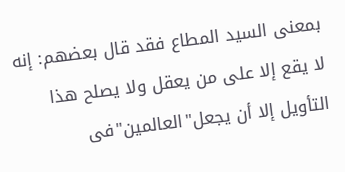بمعنى السيد المطاع فقد قال بعضهم: إنه لا يقع إلا على من يعقل ولا يصلح هذا التأويل إلا أن يجعل"العالمين"فى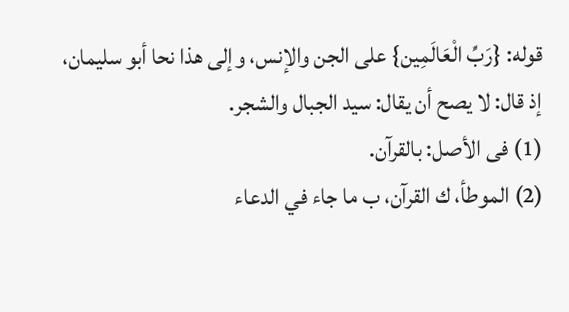قوله: {رَبِّ الْعَالَمِين} على الجن والإنس، وإلى هذا نحا أبو سليمان، إذ قال: لا يصح أن يقال: سيد الجبال والشجر.
(1) فى الأصل: بالقرآن.
(2) الموطأ، ك القرآن، ب ما جاء في الدعاء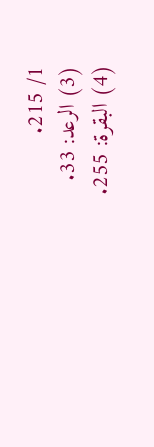1/ 215.
(3) الرعد: 33.
(4) البقرة: 255.